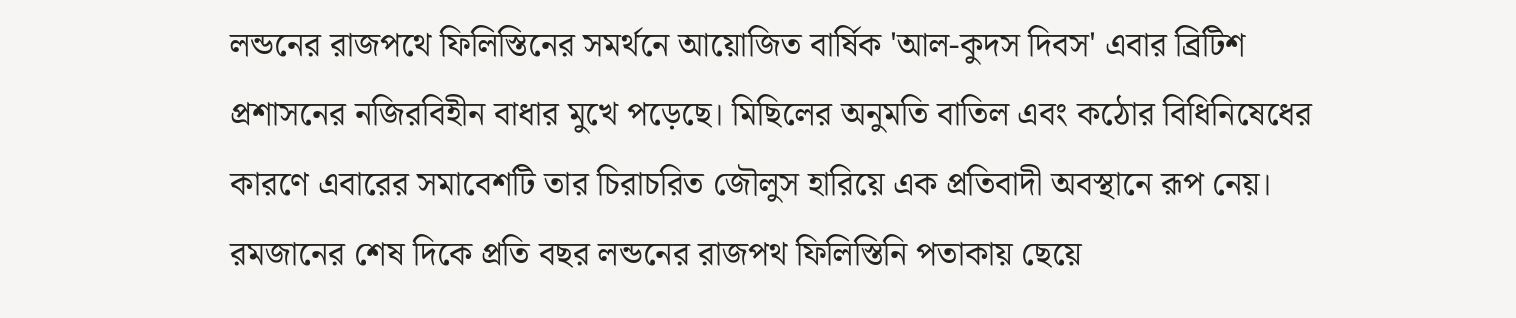লন্ডনের রাজপথে ফিলিস্তিনের সমর্থনে আয়োজিত বার্ষিক 'আল-কুদস দিবস' এবার ব্রিটিশ প্রশাসনের নজিরবিহীন বাধার মুখে পড়েছে। মিছিলের অনুমতি বাতিল এবং কঠোর বিধিনিষেধের কারণে এবারের সমাবেশটি তার চিরাচরিত জৌলুস হারিয়ে এক প্রতিবাদী অবস্থানে রূপ নেয়।
রমজানের শেষ দিকে প্রতি বছর লন্ডনের রাজপথ ফিলিস্তিনি পতাকায় ছেয়ে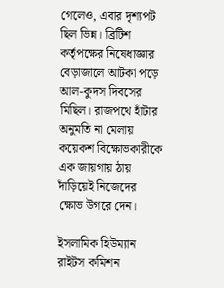গেলেও, এবার দৃশ্যপট ছিল ভিন্ন। ব্রিটিশ কর্তৃপক্ষের নিষেধাজ্ঞার বেড়াজালে আটকা পড়ে আল-কুদস দিবসের মিছিল। রাজপথে হাঁটার অনুমতি না মেলায় কয়েকশ বিক্ষোভকারীকে এক জায়গায় ঠায় দাঁড়িয়েই নিজেদের ক্ষোভ উগরে দেন।

ইসলামিক হিউম্যান রাইটস কমিশন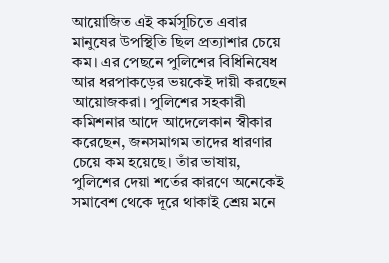আয়োজিত এই কর্মসূচিতে এবার মানুষের উপস্থিতি ছিল প্রত্যাশার চেয়ে কম। এর পেছনে পুলিশের বিধিনিষেধ আর ধরপাকড়ের ভয়কেই দায়ী করছেন আয়োজকরা। পুলিশের সহকারী কমিশনার আদে আদেলেকান স্বীকার করেছেন, জনসমাগম তাদের ধারণার চেয়ে কম হয়েছে। তাঁর ভাষায়, পুলিশের দেয়া শর্তের কারণে অনেকেই সমাবেশ থেকে দূরে থাকাই শ্রেয় মনে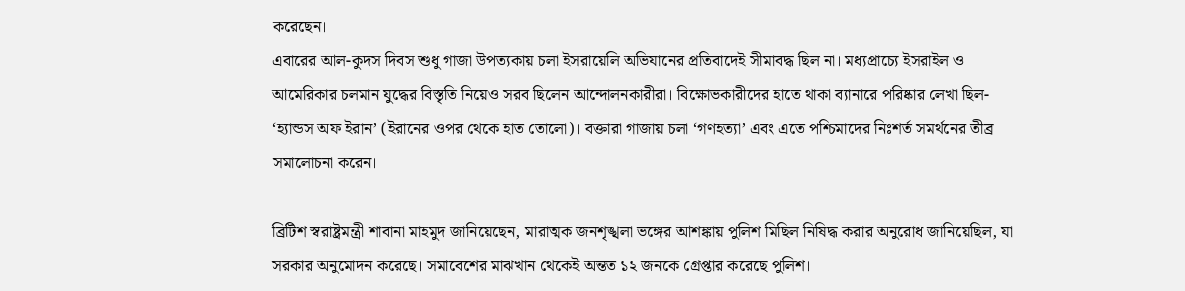করেছেন।
এবারের আল-কুদস দিবস শুধু গাজা উপত্যকায় চলা ইসরায়েলি অভিযানের প্রতিবাদেই সীমাবদ্ধ ছিল না। মধ্যপ্রাচ্যে ইসরাইল ও আমেরিকার চলমান যুদ্ধের বিস্তৃতি নিয়েও সরব ছিলেন আন্দোলনকারীরা। বিক্ষোভকারীদের হাতে থাকা ব্যানারে পরিষ্কার লেখা ছিল- ‘হ্যান্ডস অফ ইরান’ (ইরানের ওপর থেকে হাত তোলো)। বক্তারা গাজায় চলা ‘গণহত্যা’ এবং এতে পশ্চিমাদের নিঃশর্ত সমর্থনের তীব্র সমালোচনা করেন।

ব্রিটিশ স্বরাষ্ট্রমন্ত্রী শাবানা মাহমুদ জানিয়েছেন, মারাত্মক জনশৃঙ্খলা ভঙ্গের আশঙ্কায় পুলিশ মিছিল নিষিদ্ধ করার অনুরোধ জানিয়েছিল, যা সরকার অনুমোদন করেছে। সমাবেশের মাঝখান থেকেই অন্তত ১২ জনকে গ্রেপ্তার করেছে পুলিশ।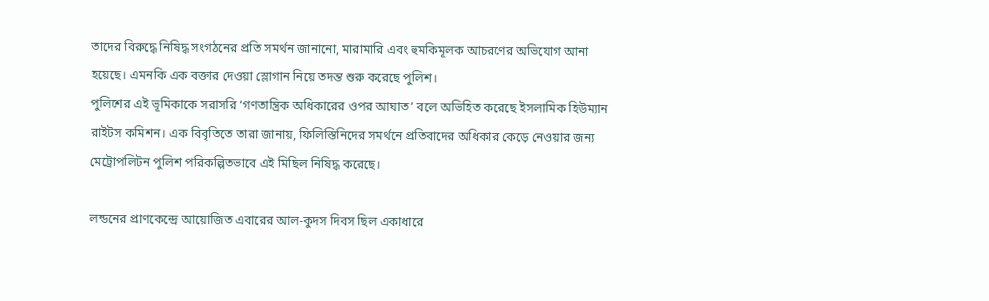তাদের বিরুদ্ধে নিষিদ্ধ সংগঠনের প্রতি সমর্থন জানানো, মারামারি এবং হুমকিমূলক আচরণের অভিযোগ আনা হয়েছে। এমনকি এক বক্তার দেওয়া স্লোগান নিয়ে তদন্ত শুরু করেছে পুলিশ।
পুলিশের এই ভূমিকাকে সরাসরি ‘গণতান্ত্রিক অধিকারের ওপর আঘাত’ বলে অভিহিত করেছে ইসলামিক হিউম্যান রাইটস কমিশন। এক বিবৃতিতে তারা জানায়, ফিলিস্তিনিদের সমর্থনে প্রতিবাদের অধিকার কেড়ে নেওয়ার জন্য মেট্রোপলিটন পুলিশ পরিকল্পিতভাবে এই মিছিল নিষিদ্ধ করেছে।

লন্ডনের প্রাণকেন্দ্রে আয়োজিত এবারের আল-কুদস দিবস ছিল একাধারে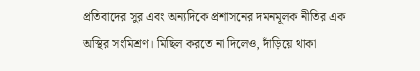প্রতিবাদের সুর এবং অন্যদিকে প্রশাসনের দমনমূলক নীতির এক অস্থির সংমিশ্রণ। মিছিল করতে না দিলেও, দাঁড়িয়ে থাকা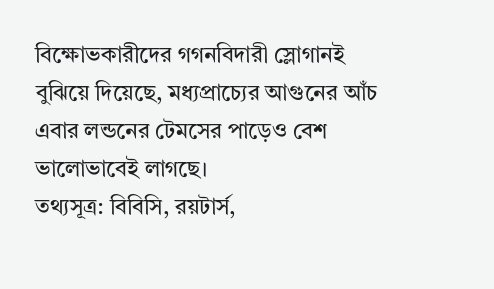বিক্ষোভকারীদের গগনবিদারী স্লোগানই বুঝিয়ে দিয়েছে, মধ্যপ্রাচ্যের আগুনের আঁচ এবার লন্ডনের টেমসের পাড়েও বেশ ভালোভাবেই লাগছে।
তথ্যসূত্র: বিবিসি, রয়টার্স,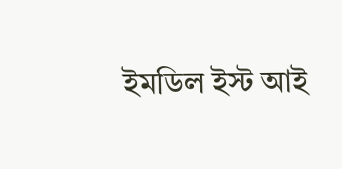ইমডিল ইস্ট আই